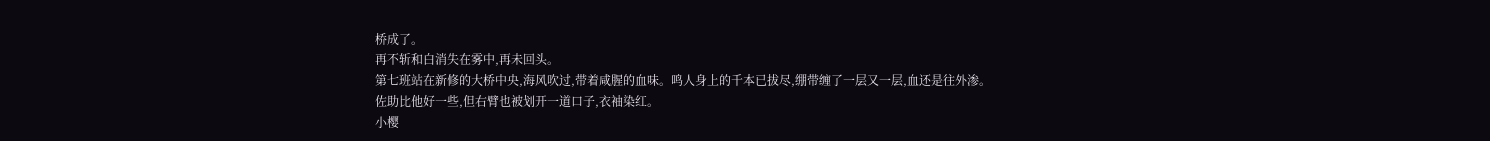桥成了。
再不斩和白消失在雾中,再未回头。
第七班站在新修的大桥中央,海风吹过,带着咸腥的血味。鸣人身上的千本已拔尽,绷带缠了一层又一层,血还是往外渗。
佐助比他好一些,但右臂也被划开一道口子,衣袖染红。
小樱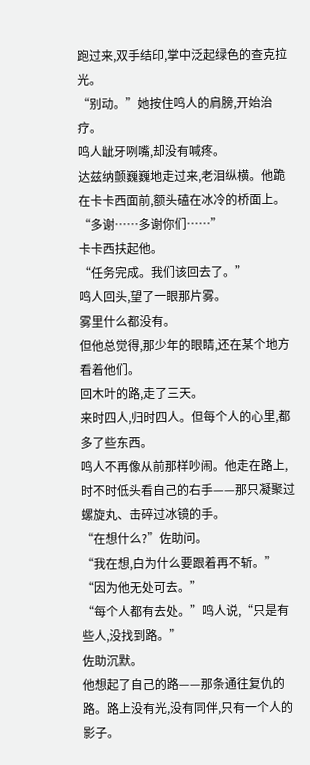跑过来,双手结印,掌中泛起绿色的查克拉光。
“别动。”她按住鸣人的肩膀,开始治疗。
鸣人龇牙咧嘴,却没有喊疼。
达兹纳颤巍巍地走过来,老泪纵横。他跪在卡卡西面前,额头磕在冰冷的桥面上。
“多谢……多谢你们……”
卡卡西扶起他。
“任务完成。我们该回去了。”
鸣人回头,望了一眼那片雾。
雾里什么都没有。
但他总觉得,那少年的眼睛,还在某个地方看着他们。
回木叶的路,走了三天。
来时四人,归时四人。但每个人的心里,都多了些东西。
鸣人不再像从前那样吵闹。他走在路上,时不时低头看自己的右手——那只凝聚过螺旋丸、击碎过冰镜的手。
“在想什么?”佐助问。
“我在想,白为什么要跟着再不斩。”
“因为他无处可去。”
“每个人都有去处。”鸣人说,“只是有些人,没找到路。”
佐助沉默。
他想起了自己的路——那条通往复仇的路。路上没有光,没有同伴,只有一个人的影子。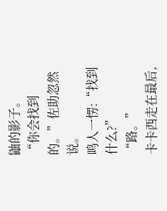鼬的影子。
“你会找到的。”佐助忽然说。
鸣人一愣:“找到什么?”
“路。”
卡卡西走在最后,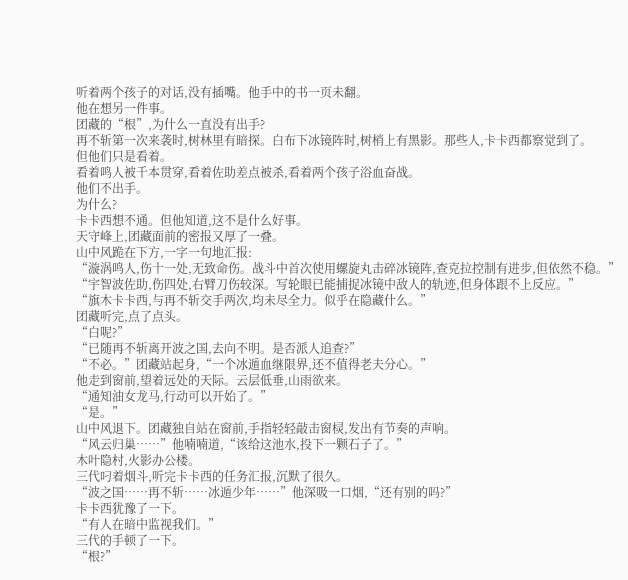听着两个孩子的对话,没有插嘴。他手中的书一页未翻。
他在想另一件事。
团藏的“根”,为什么一直没有出手?
再不斩第一次来袭时,树林里有暗探。白布下冰镜阵时,树梢上有黑影。那些人,卡卡西都察觉到了。
但他们只是看着。
看着鸣人被千本贯穿,看着佐助差点被杀,看着两个孩子浴血奋战。
他们不出手。
为什么?
卡卡西想不通。但他知道,这不是什么好事。
天守峰上,团藏面前的密报又厚了一叠。
山中风跪在下方,一字一句地汇报:
“漩涡鸣人,伤十一处,无致命伤。战斗中首次使用螺旋丸击碎冰镜阵,查克拉控制有进步,但依然不稳。”
“宇智波佐助,伤四处,右臂刀伤较深。写轮眼已能捕捉冰镜中敌人的轨迹,但身体跟不上反应。”
“旗木卡卡西,与再不斩交手两次,均未尽全力。似乎在隐藏什么。”
团藏听完,点了点头。
“白呢?”
“已随再不斩离开波之国,去向不明。是否派人追查?”
“不必。”团藏站起身,“一个冰遁血继限界,还不值得老夫分心。”
他走到窗前,望着远处的天际。云层低垂,山雨欲来。
“通知油女龙马,行动可以开始了。”
“是。”
山中风退下。团藏独自站在窗前,手指轻轻敲击窗棂,发出有节奏的声响。
“风云归巢……”他喃喃道,“该给这池水,投下一颗石子了。”
木叶隐村,火影办公楼。
三代叼着烟斗,听完卡卡西的任务汇报,沉默了很久。
“波之国……再不斩……冰遁少年……”他深吸一口烟,“还有别的吗?”
卡卡西犹豫了一下。
“有人在暗中监视我们。”
三代的手顿了一下。
“根?”